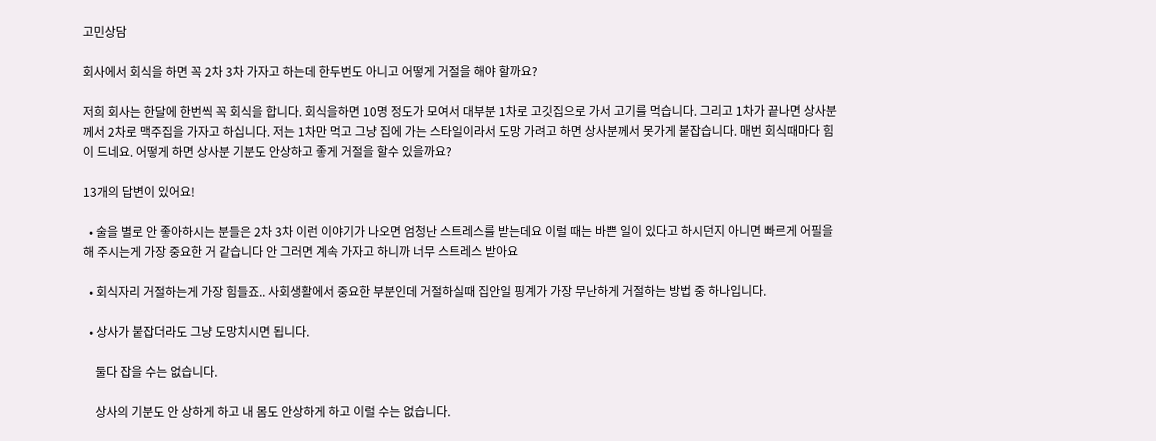고민상담

회사에서 회식을 하면 꼭 2차 3차 가자고 하는데 한두번도 아니고 어떻게 거절을 해야 할까요?

저희 회사는 한달에 한번씩 꼭 회식을 합니다. 회식을하면 10명 정도가 모여서 대부분 1차로 고깃집으로 가서 고기를 먹습니다. 그리고 1차가 끝나면 상사분께서 2차로 맥주집을 가자고 하십니다. 저는 1차만 먹고 그냥 집에 가는 스타일이라서 도망 가려고 하면 상사분께서 못가게 붙잡습니다. 매번 회식때마다 힘이 드네요. 어떻게 하면 상사분 기분도 안상하고 좋게 거절을 할수 있을까요?

13개의 답변이 있어요!

  • 술을 별로 안 좋아하시는 분들은 2차 3차 이런 이야기가 나오면 엄청난 스트레스를 받는데요 이럴 때는 바쁜 일이 있다고 하시던지 아니면 빠르게 어필을 해 주시는게 가장 중요한 거 같습니다 안 그러면 계속 가자고 하니까 너무 스트레스 받아요

  • 회식자리 거절하는게 가장 힘들죠.. 사회생활에서 중요한 부분인데 거절하실때 집안일 핑계가 가장 무난하게 거절하는 방법 중 하나입니다.

  • 상사가 붙잡더라도 그냥 도망치시면 됩니다.

    둘다 잡을 수는 없습니다.

    상사의 기분도 안 상하게 하고 내 몸도 안상하게 하고 이럴 수는 없습니다.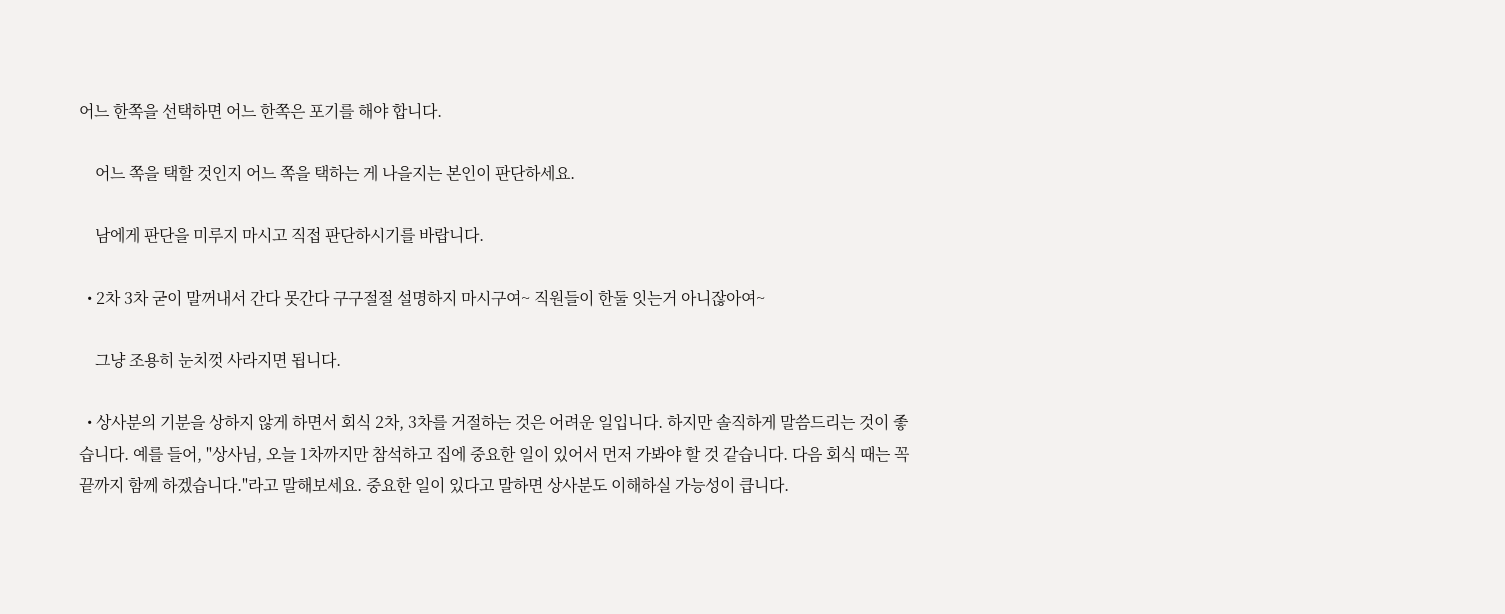어느 한쪽을 선택하면 어느 한쪽은 포기를 해야 합니다.

    어느 쪽을 택할 것인지 어느 쪽을 택하는 게 나을지는 본인이 판단하세요.

    남에게 판단을 미루지 마시고 직접 판단하시기를 바랍니다.

  • 2차 3차 굳이 말꺼내서 간다 못간다 구구절절 설명하지 마시구여~ 직원들이 한둘 잇는거 아니잖아여~

    그냥 조용히 눈치껏 사라지면 됩니다.

  • 상사분의 기분을 상하지 않게 하면서 회식 2차, 3차를 거절하는 것은 어려운 일입니다. 하지만 솔직하게 말씀드리는 것이 좋습니다. 예를 들어, "상사님, 오늘 1차까지만 참석하고 집에 중요한 일이 있어서 먼저 가봐야 할 것 같습니다. 다음 회식 때는 꼭 끝까지 함께 하겠습니다."라고 말해보세요. 중요한 일이 있다고 말하면 상사분도 이해하실 가능성이 큽니다.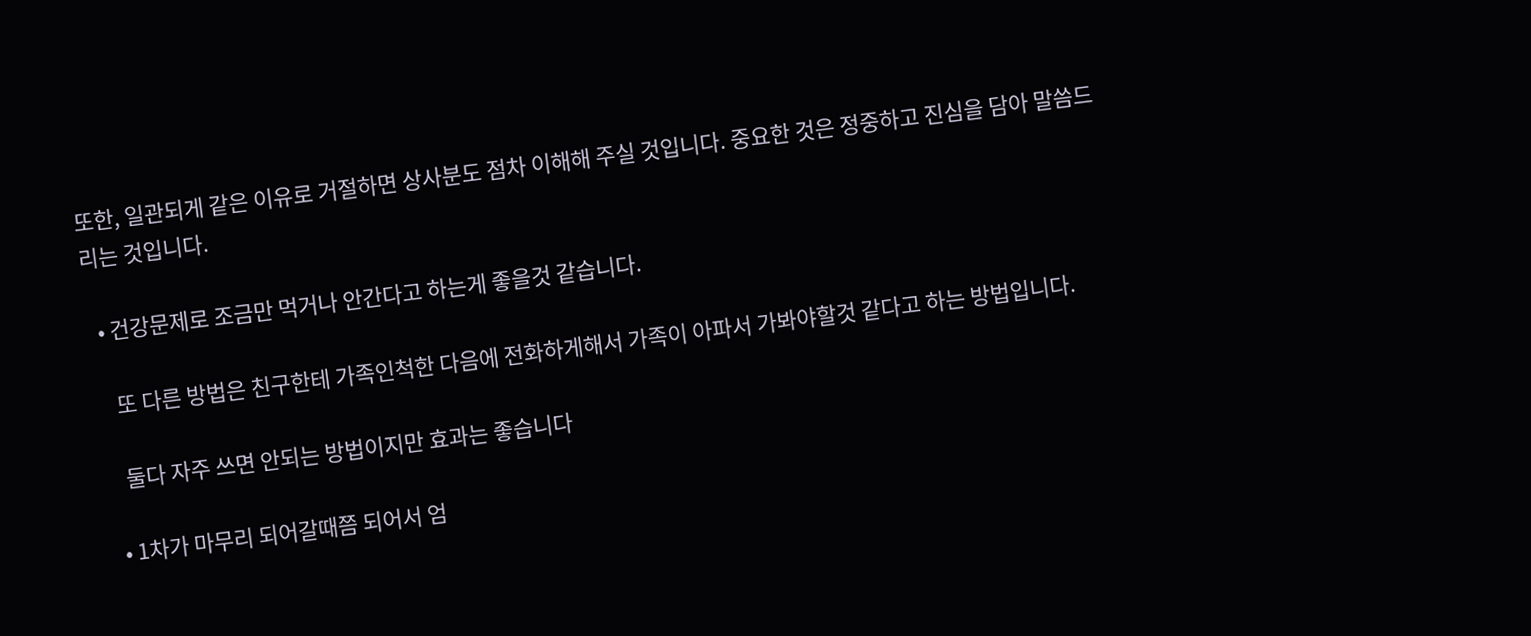또한, 일관되게 같은 이유로 거절하면 상사분도 점차 이해해 주실 것입니다. 중요한 것은 정중하고 진심을 담아 말씀드리는 것입니다.

  • 건강문제로 조금만 먹거나 안간다고 하는게 좋을것 같습니다.

    또 다른 방법은 친구한테 가족인척한 다음에 전화하게해서 가족이 아파서 가봐야할것 같다고 하는 방법입니다.

    둘다 자주 쓰면 안되는 방법이지만 효과는 좋습니다

  • 1차가 마무리 되어갈때쯤 되어서 엄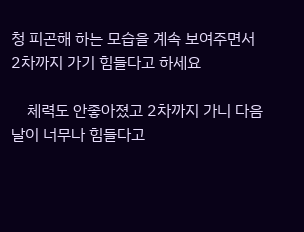청 피곤해 하는 모습을 계속 보여주면서 2차까지 가기 힘들다고 하세요

    체력도 안좋아졌고 2차까지 가니 다음날이 너무나 힘들다고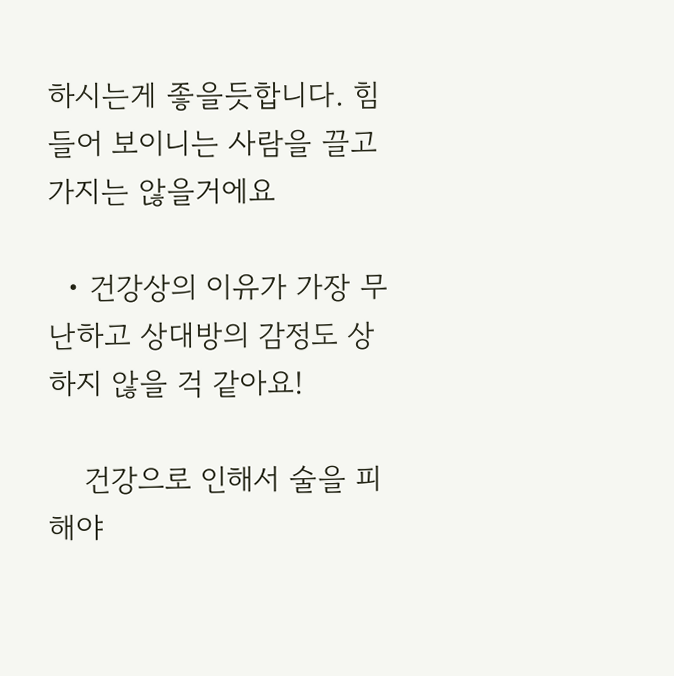하시는게 좋을듯합니다. 힘들어 보이니는 사람을 끌고 가지는 않을거에요

  • 건강상의 이유가 가장 무난하고 상대방의 감정도 상하지 않을 걱 같아요!

    건강으로 인해서 술을 피해야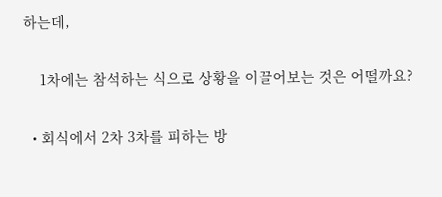하는데,

    1차에는 참석하는 식으로 상황을 이끌어보는 것은 어떨까요?

  • 회식에서 2차 3차를 피하는 방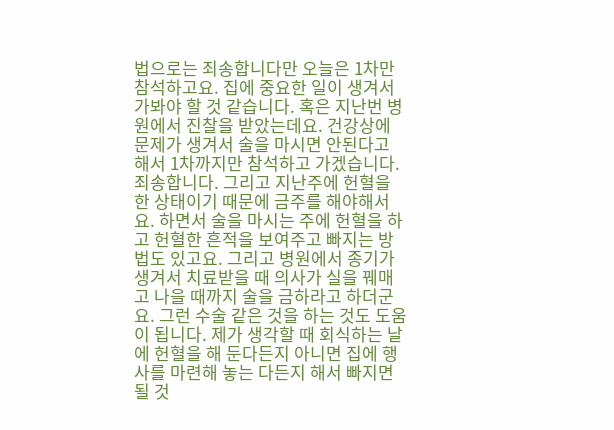법으로는 죄송합니다만 오늘은 1차만 참석하고요. 집에 중요한 일이 생겨서 가봐야 할 것 같습니다. 혹은 지난번 병원에서 진찰을 받았는데요. 건강상에 문제가 생겨서 술을 마시면 안된다고 해서 1차까지만 참석하고 가겠습니다. 죄송합니다. 그리고 지난주에 헌혈을 한 상태이기 때문에 금주를 해야해서요. 하면서 술을 마시는 주에 헌혈을 하고 헌혈한 흔적을 보여주고 빠지는 방법도 있고요. 그리고 병원에서 종기가 생겨서 치료받을 때 의사가 실을 꿰매고 나을 때까지 술을 금하라고 하더군요. 그런 수술 같은 것을 하는 것도 도움이 됩니다. 제가 생각할 때 회식하는 날에 헌혈을 해 둔다든지 아니면 집에 행사를 마련해 놓는 다든지 해서 빠지면 될 것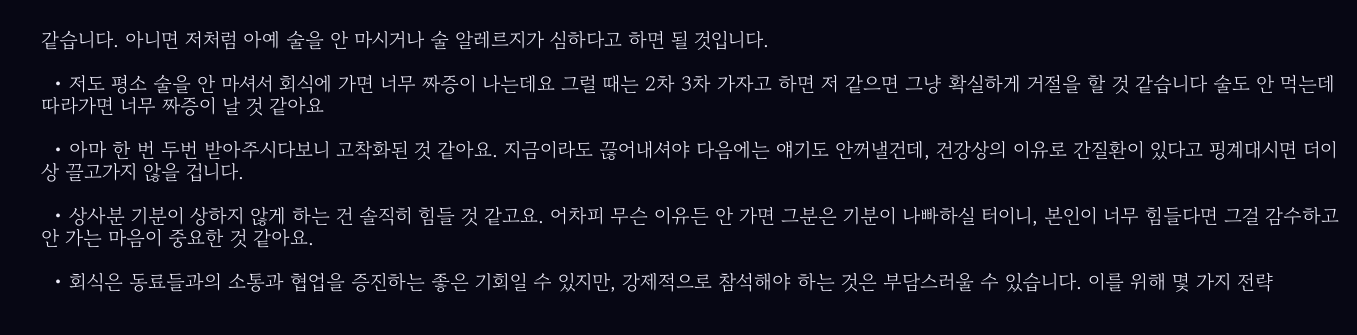같습니다. 아니면 저처럼 아예 술을 안 마시거나 술 알레르지가 심하다고 하면 될 것입니다.

  • 저도 평소 술을 안 마셔서 회식에 가면 너무 짜증이 나는데요 그럴 때는 2차 3차 가자고 하면 저 같으면 그냥 확실하게 거절을 할 것 같습니다 술도 안 먹는데 따라가면 너무 짜증이 날 것 같아요

  • 아마 한 번 두번 받아주시다보니 고착화된 것 같아요. 지금이라도 끊어내셔야 다음에는 얘기도 안꺼낼건데, 건강상의 이유로 간질환이 있다고 핑계대시면 더이상 끌고가지 않을 겁니다.

  • 상사분 기분이 상하지 않게 하는 건 솔직히 힘들 것 같고요. 어차피 무슨 이유든 안 가면 그분은 기분이 나빠하실 터이니, 본인이 너무 힘들다면 그걸 감수하고 안 가는 마음이 중요한 것 같아요.

  • 회식은 동료들과의 소통과 협업을 증진하는 좋은 기회일 수 있지만, 강제적으로 참석해야 하는 것은 부담스러울 수 있습니다. 이를 위해 몇 가지 전략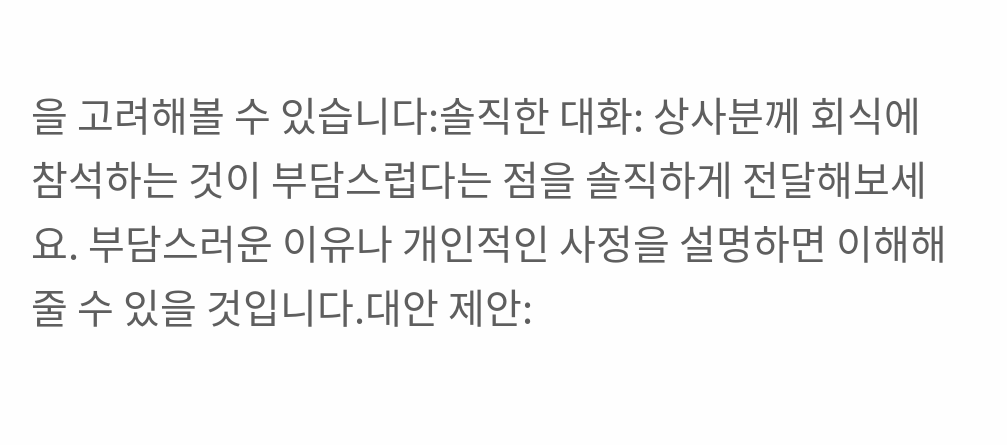을 고려해볼 수 있습니다:솔직한 대화: 상사분께 회식에 참석하는 것이 부담스럽다는 점을 솔직하게 전달해보세요. 부담스러운 이유나 개인적인 사정을 설명하면 이해해 줄 수 있을 것입니다.대안 제안: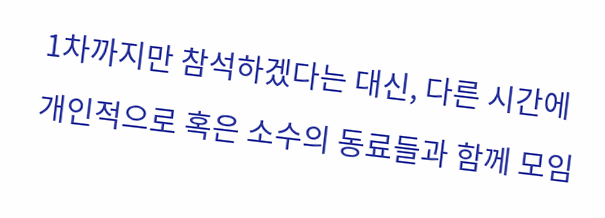1차까지만 참석하겠다는 대신, 다른 시간에 개인적으로 혹은 소수의 동료들과 함께 모임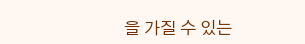을 가질 수 있는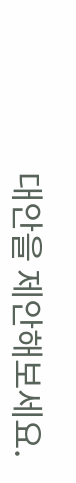대안을 제안해보세요.